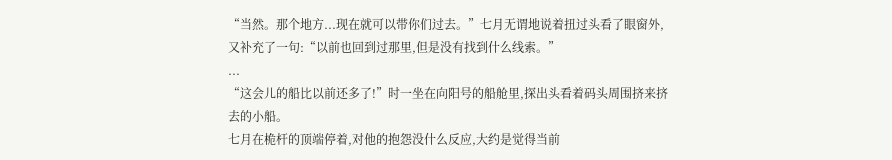“当然。那个地方...现在就可以带你们过去。”七月无谓地说着扭过头看了眼窗外,又补充了一句:“以前也回到过那里,但是没有找到什么线索。”
...
“这会儿的船比以前还多了!”时一坐在向阳号的船舱里,探出头看着码头周围挤来挤去的小船。
七月在桅杆的顶端停着,对他的抱怨没什么反应,大约是觉得当前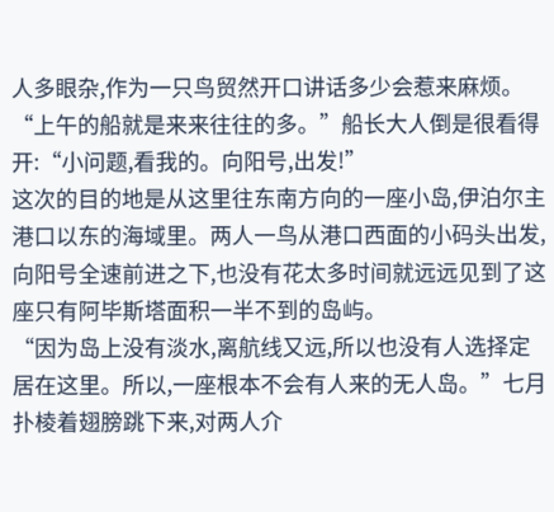人多眼杂,作为一只鸟贸然开口讲话多少会惹来麻烦。
“上午的船就是来来往往的多。”船长大人倒是很看得开:“小问题,看我的。向阳号,出发!”
这次的目的地是从这里往东南方向的一座小岛,伊泊尔主港口以东的海域里。两人一鸟从港口西面的小码头出发,向阳号全速前进之下,也没有花太多时间就远远见到了这座只有阿毕斯塔面积一半不到的岛屿。
“因为岛上没有淡水,离航线又远,所以也没有人选择定居在这里。所以,一座根本不会有人来的无人岛。”七月扑棱着翅膀跳下来,对两人介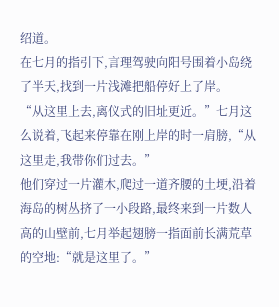绍道。
在七月的指引下,言理驾驶向阳号围着小岛绕了半天,找到一片浅滩把船停好上了岸。
“从这里上去,离仪式的旧址更近。”七月这么说着,飞起来停靠在刚上岸的时一肩膀,“从这里走,我带你们过去。”
他们穿过一片灌木,爬过一道齐腰的土埂,沿着海岛的树丛挤了一小段路,最终来到一片数人高的山壁前,七月举起翅膀一指面前长满荒草的空地:“就是这里了。”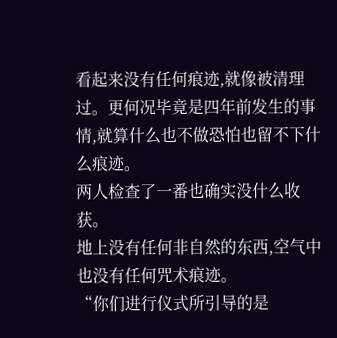看起来没有任何痕迹,就像被清理过。更何况毕竟是四年前发生的事情,就算什么也不做恐怕也留不下什么痕迹。
两人检查了一番也确实没什么收获。
地上没有任何非自然的东西,空气中也没有任何咒术痕迹。
“你们进行仪式所引导的是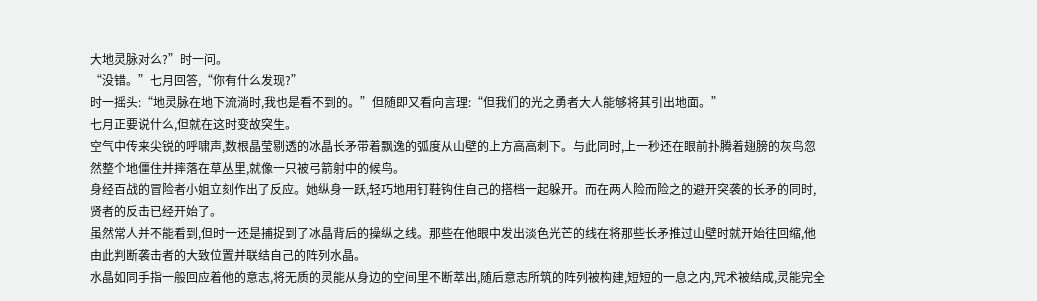大地灵脉对么?”时一问。
“没错。”七月回答,“你有什么发现?”
时一摇头:“地灵脉在地下流淌时,我也是看不到的。”但随即又看向言理:“但我们的光之勇者大人能够将其引出地面。”
七月正要说什么,但就在这时变故突生。
空气中传来尖锐的呼啸声,数根晶莹剔透的冰晶长矛带着飘逸的弧度从山壁的上方高高刺下。与此同时,上一秒还在眼前扑腾着翅膀的灰鸟忽然整个地僵住并摔落在草丛里,就像一只被弓箭射中的候鸟。
身经百战的冒险者小姐立刻作出了反应。她纵身一跃,轻巧地用钉鞋钩住自己的搭档一起躲开。而在两人险而险之的避开突袭的长矛的同时,贤者的反击已经开始了。
虽然常人并不能看到,但时一还是捕捉到了冰晶背后的操纵之线。那些在他眼中发出淡色光芒的线在将那些长矛推过山壁时就开始往回缩,他由此判断袭击者的大致位置并联结自己的阵列水晶。
水晶如同手指一般回应着他的意志,将无质的灵能从身边的空间里不断萃出,随后意志所筑的阵列被构建,短短的一息之内,咒术被结成,灵能完全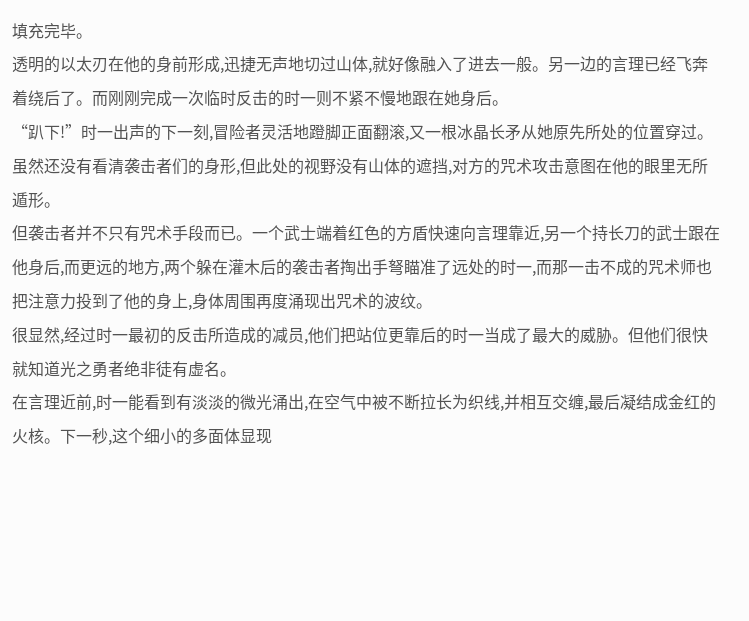填充完毕。
透明的以太刃在他的身前形成,迅捷无声地切过山体,就好像融入了进去一般。另一边的言理已经飞奔着绕后了。而刚刚完成一次临时反击的时一则不紧不慢地跟在她身后。
“趴下!”时一出声的下一刻,冒险者灵活地蹬脚正面翻滚,又一根冰晶长矛从她原先所处的位置穿过。虽然还没有看清袭击者们的身形,但此处的视野没有山体的遮挡,对方的咒术攻击意图在他的眼里无所遁形。
但袭击者并不只有咒术手段而已。一个武士端着红色的方盾快速向言理靠近,另一个持长刀的武士跟在他身后,而更远的地方,两个躲在灌木后的袭击者掏出手弩瞄准了远处的时一,而那一击不成的咒术师也把注意力投到了他的身上,身体周围再度涌现出咒术的波纹。
很显然,经过时一最初的反击所造成的减员,他们把站位更靠后的时一当成了最大的威胁。但他们很快就知道光之勇者绝非徒有虚名。
在言理近前,时一能看到有淡淡的微光涌出,在空气中被不断拉长为织线,并相互交缠,最后凝结成金红的火核。下一秒,这个细小的多面体显现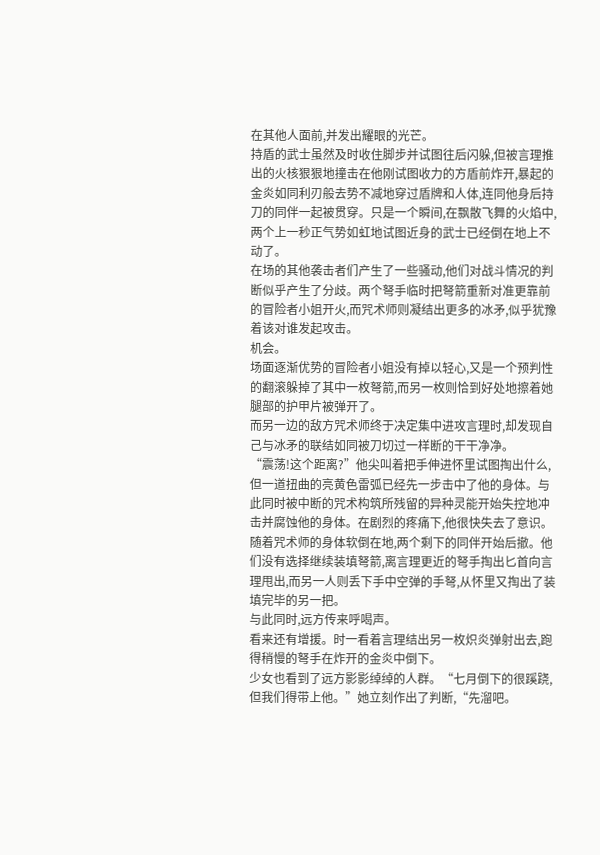在其他人面前,并发出耀眼的光芒。
持盾的武士虽然及时收住脚步并试图往后闪躲,但被言理推出的火核狠狠地撞击在他刚试图收力的方盾前炸开,暴起的金炎如同利刃般去势不减地穿过盾牌和人体,连同他身后持刀的同伴一起被贯穿。只是一个瞬间,在飘散飞舞的火焰中,两个上一秒正气势如虹地试图近身的武士已经倒在地上不动了。
在场的其他袭击者们产生了一些骚动,他们对战斗情况的判断似乎产生了分歧。两个弩手临时把弩箭重新对准更靠前的冒险者小姐开火,而咒术师则凝结出更多的冰矛,似乎犹豫着该对谁发起攻击。
机会。
场面逐渐优势的冒险者小姐没有掉以轻心,又是一个预判性的翻滚躲掉了其中一枚弩箭,而另一枚则恰到好处地擦着她腿部的护甲片被弹开了。
而另一边的敌方咒术师终于决定集中进攻言理时,却发现自己与冰矛的联结如同被刀切过一样断的干干净净。
“震荡!这个距离?”他尖叫着把手伸进怀里试图掏出什么,但一道扭曲的亮黄色雷弧已经先一步击中了他的身体。与此同时被中断的咒术构筑所残留的异种灵能开始失控地冲击并腐蚀他的身体。在剧烈的疼痛下,他很快失去了意识。
随着咒术师的身体软倒在地,两个剩下的同伴开始后撤。他们没有选择继续装填弩箭,离言理更近的弩手掏出匕首向言理甩出,而另一人则丢下手中空弹的手弩,从怀里又掏出了装填完毕的另一把。
与此同时,远方传来呼喝声。
看来还有增援。时一看着言理结出另一枚炽炎弹射出去,跑得稍慢的弩手在炸开的金炎中倒下。
少女也看到了远方影影绰绰的人群。“七月倒下的很蹊跷,但我们得带上他。”她立刻作出了判断,“先溜吧。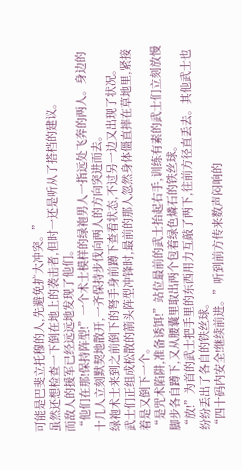可能是巴斐立托穆的人,先避免扩大冲突。”
虽然还想检查一下倒在地上的袭击者,但时一还是听从了搭档的建议。
而敌人的援军已经远远地发现了他们。
“他们在那!保持阵型!”一个术士模样的绿袍男人一指远处飞奔的两人。身边的十几人立刻默契地散开,一齐保持步伐向两人的方向突进而去。
绿袍术士来到之前倒下的弩手身前蹲下查看状态,不过另一边又出现了状况。
武士们正组成松散的箭头阵型冲锋时,最前的那人忽然身体僵直摔在草地里,紧接着是又倒下一个。
“是咒术陷阱,准备诱饵!”站位最前的武士抬起右手,训练有素的武士们立刻放慢脚步各自蹲下,又从腰囊里取出两个包着绿色燐石的铁丝球。
“放!”为首的武士把手里的东西用力互敲了两下,往前方径直丢去。其他武士也纷纷丢出了各自的铁丝球。
“四十码内安全!继续前进。”听到前方传来数声闷响的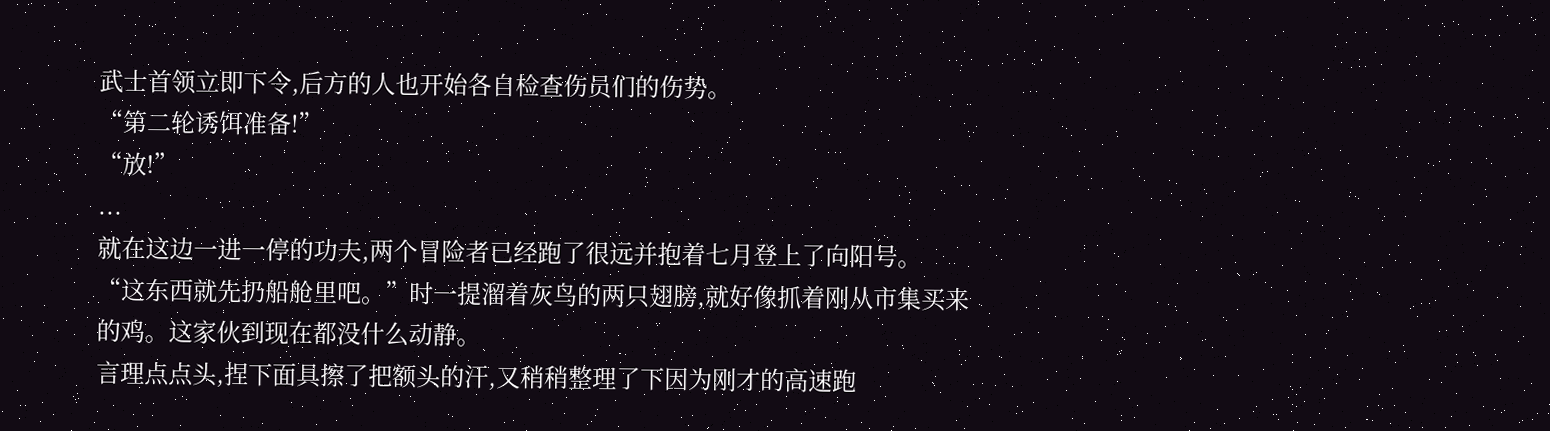武士首领立即下令,后方的人也开始各自检查伤员们的伤势。
“第二轮诱饵准备!”
“放!”
...
就在这边一进一停的功夫,两个冒险者已经跑了很远并抱着七月登上了向阳号。
“这东西就先扔船舱里吧。”时一提溜着灰鸟的两只翅膀,就好像抓着刚从市集买来的鸡。这家伙到现在都没什么动静。
言理点点头,捏下面具擦了把额头的汗,又稍稍整理了下因为刚才的高速跑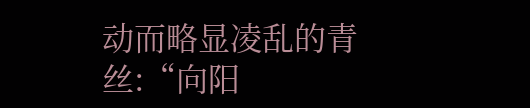动而略显凌乱的青丝:“向阳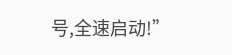号,全速启动!”